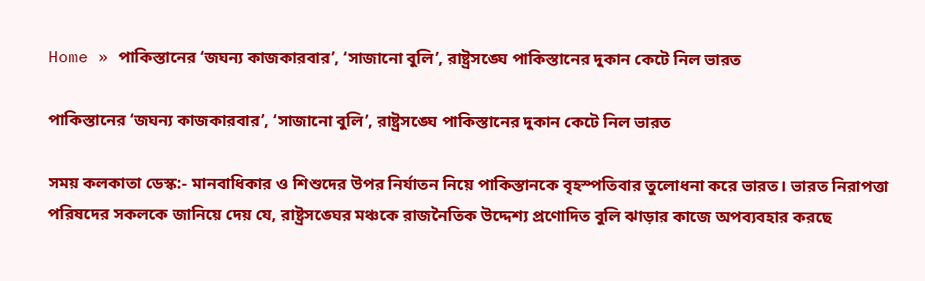Home » পাকিস্তানের ‘জঘন্য কাজকারবার’, ‘সাজানো বুলি’, রাষ্ট্রসঙ্ঘে পাকিস্তানের দুকান কেটে নিল ভারত

পাকিস্তানের ‘জঘন্য কাজকারবার’, ‘সাজানো বুলি’, রাষ্ট্রসঙ্ঘে পাকিস্তানের দুকান কেটে নিল ভারত

সময় কলকাতা ডেস্ক:- মানবাধিকার ও শিশুদের উপর নির্যাতন নিয়ে পাকিস্তানকে বৃহস্পতিবার তুলোধনা করে ভারত। ভারত নিরাপত্তা পরিষদের সকলকে জানিয়ে দেয় যে, রাষ্ট্রসঙ্ঘের মঞ্চকে রাজনৈতিক উদ্দেশ্য প্রণোদিত বুলি ঝাড়ার কাজে অপব্যবহার করছে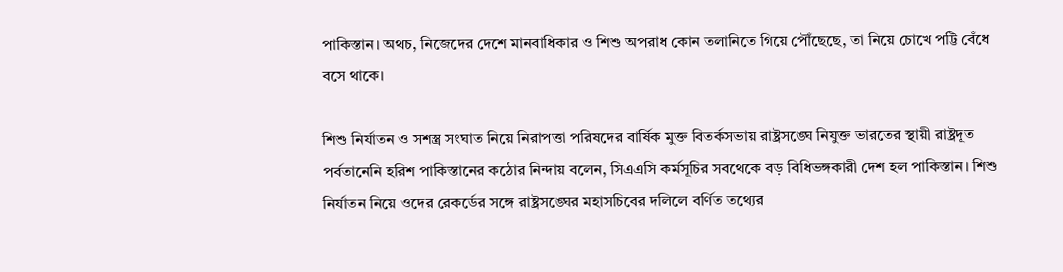পাকিস্তান। অথচ, নিজেদের দেশে মানবাধিকার ও শিশু অপরাধ কোন তলানিতে গিয়ে পৌঁছেছে, তা নিয়ে চোখে পট্টি বেঁধে বসে থাকে।

শিশু নির্যাতন ও সশস্ত্র সংঘাত নিয়ে নিরাপত্তা পরিষদের বার্ষিক মুক্ত বিতর্কসভায় রাষ্ট্রসঙ্ঘে নিযুক্ত ভারতের স্থায়ী রাষ্ট্রদূত পর্বতানেনি হরিশ পাকিস্তানের কঠোর নিন্দায় বলেন, সিএএসি কর্মসূচির সবথেকে বড় বিধিভঙ্গকারী দেশ হল পাকিস্তান। শিশু নির্যাতন নিয়ে ওদের রেকর্ডের সঙ্গে রাষ্ট্রসঙ্ঘের মহাসচিবের দলিলে বর্ণিত তথ্যের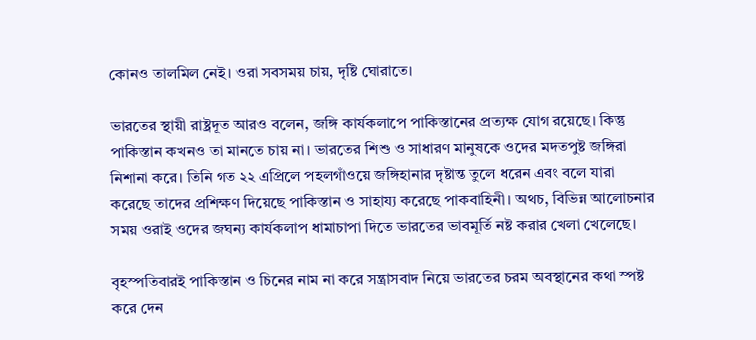কোনও তালমিল নেই। ওরা সবসময় চায়, দৃষ্টি ঘোরাতে।

ভারতের স্থায়ী রাষ্ট্রদূত আরও বলেন, জঙ্গি কার্যকলাপে পাকিস্তানের প্রত্যক্ষ যোগ রয়েছে। কিন্তু পাকিস্তান কখনও তা মানতে চায় না। ভারতের শিশু ও সাধারণ মানুষকে ওদের মদতপুষ্ট জঙ্গিরা নিশানা করে। তিনি গত ২২ এপ্রিলে পহলগাঁওয়ে জঙ্গিহানার দৃষ্টান্ত তুলে ধরেন এবং বলে যারা করেছে তাদের প্রশিক্ষণ দিয়েছে পাকিস্তান ও সাহায্য করেছে পাকবাহিনী। অথচ, বিভিন্ন আলোচনার সময় ওরাই ওদের জঘন্য কার্যকলাপ ধামাচাপা দিতে ভারতের ভাবমূর্তি নষ্ট করার খেলা খেলেছে।

বৃহস্পতিবারই পাকিস্তান ও চিনের নাম না করে সন্ত্রাসবাদ নিয়ে ভারতের চরম অবস্থানের কথা স্পষ্ট করে দেন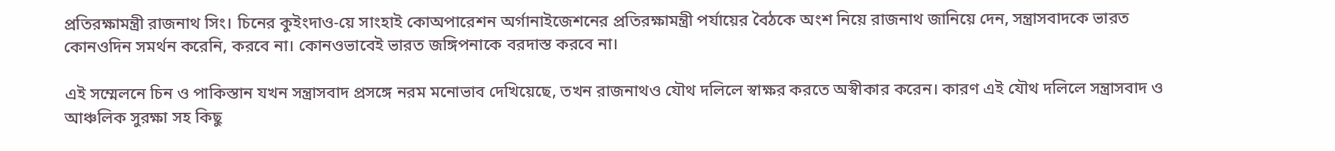প্রতিরক্ষামন্ত্রী রাজনাথ সিং। চিনের কুইংদাও-য়ে সাংহাই কোঅপারেশন অর্গানাইজেশনের প্রতিরক্ষামন্ত্রী পর্যায়ের বৈঠকে অংশ নিয়ে রাজনাথ জানিয়ে দেন, সন্ত্রাসবাদকে ভারত কোনওদিন সমর্থন করেনি, করবে না। কোনওভাবেই ভারত জঙ্গিপনাকে বরদাস্ত করবে না।

এই সম্মেলনে চিন ও পাকিস্তান যখন সন্ত্রাসবাদ প্রসঙ্গে নরম মনোভাব দেখিয়েছে, তখন রাজনাথও যৌথ দলিলে স্বাক্ষর করতে অস্বীকার করেন। কারণ এই যৌথ দলিলে সন্ত্রাসবাদ ও আঞ্চলিক সুরক্ষা সহ কিছু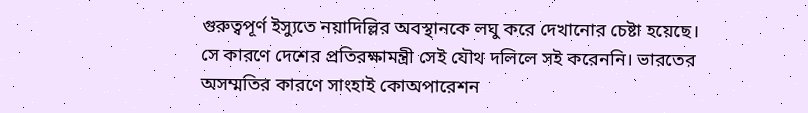গুরুত্বপূর্ণ ইস্যুতে নয়াদিল্লির অবস্থানকে লঘু করে দেখানোর চেষ্টা হয়েছে। সে কারণে দেশের প্রতিরক্ষামন্ত্রী সেই যৌথ দলিলে সই করেননি। ভারতের অসম্মতির কারণে সাংহাই কোঅপারেশন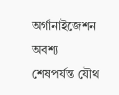অর্গানাইজেশন অবশ্য শেষপর্যন্ত যৌথ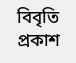বিবৃতি প্রকাশ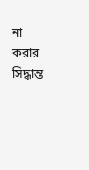না করার সিদ্ধান্ত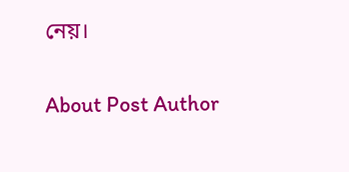নেয়।

About Post Author